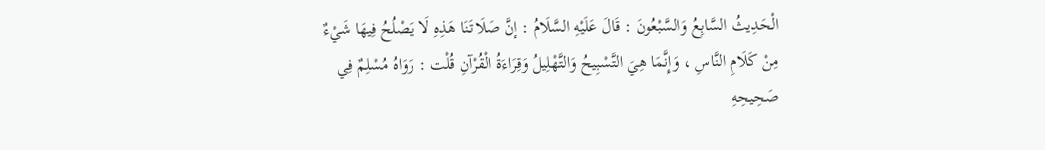الْحَدِيثُ السَّابِعُ وَالسَّبْعُونَ : قَالَ عَلَيْهِ السَّلَامُ : إنَّ صَلَاتَنَا هَذِهِ لَا يَصْلُحُ فِيهَا شَيْءٌ مِنْ كَلَامِ النَّاسِ ، وَإِنَّمَا هِيَ التَّسْبِيحُ وَالتَّهْلِيلُ وَقِرَاءَةُ الْقُرْآنِ قُلْت : رَوَاهُ مُسْلِمٌ فِي صَحِيحِهِ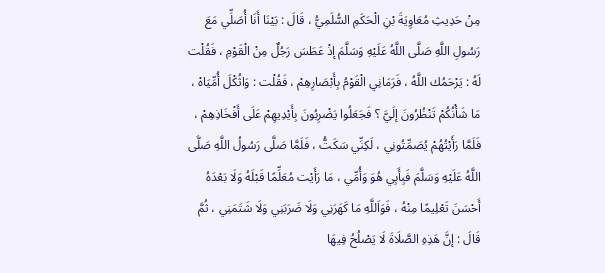مِنْ حَدِيثِ مُعَاوِيَةَ بْنِ الْحَكَمِ السُّلَمِيُّ ، قَالَ : بَيْنَا أَنَا أُصَلِّي مَعَ رَسُولِ اللَّهِ صَلَّى اللَّهُ عَلَيْهِ وَسَلَّمَ إذْ عَطَسَ رَجُلٌ مِنْ الْقَوْمِ ، فَقُلْت لَهُ : يَرْحَمُك اللَّهُ ، فَرَمَانِي الْقَوْمُ بِأَبْصَارِهِمْ ، فَقُلْت : وَاثُكْلَ أُمِّيَاهْ ، مَا شَأْنُكُمْ تَنْظُرُونَ إلَيَّ ؟ فَجَعَلُوا يَضْرِبُونَ بِأَيْدِيهِمْ عَلَى أَفْخَاذِهِمْ ، فَلَمَّا رَأَيْتُهُمْ يُصَمِّتُونِي ، لَكِنِّي سَكَتُّ ، فَلَمَّا صَلَّى رَسُولُ اللَّهِ صَلَّى اللَّهُ عَلَيْهِ وَسَلَّمَ فَبِأَبِي هُوَ وَأُمِّي ، مَا رَأَيْت مُعَلِّمًا قَبْلَهُ وَلَا بَعْدَهُ أَحْسَنَ تَعْلِيمًا مِنْهُ ، فَوَاَللَّهِ مَا كَهَرَنِي وَلَا ضَرَبَنِي وَلَا شَتَمَنِي ، ثُمَّ قَالَ : إنَّ هَذِهِ الصَّلَاةَ لَا يَصْلُحُ فِيهَا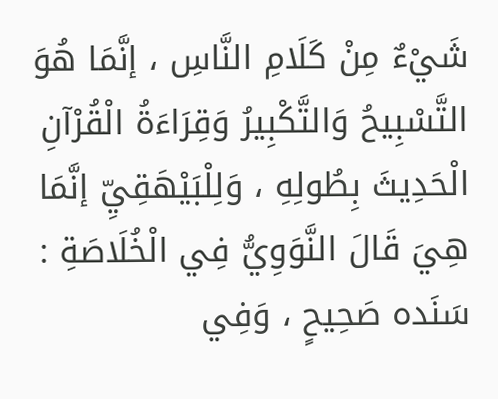شَيْءٌ مِنْ كَلَامِ النَّاسِ ، إنَّمَا هُوَ التَّسْبِيحُ وَالتَّكْبِيرُ وَقِرَاءَةُ الْقُرْآنِ الْحَدِيثَ بِطُولِهِ ، وَلِلْبَيْهَقِيِّ إنَّمَا هِيَ قَالَ النَّوَوِيُّ فِي الْخُلَاصَةِ : سَنَده صَحِيحٍ ، وَفِي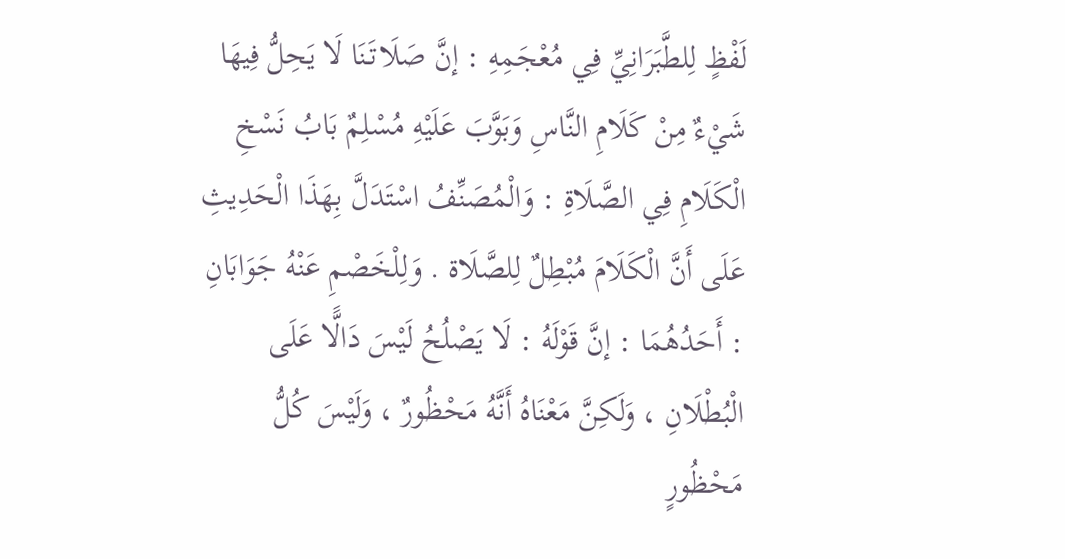لَفْظٍ لِلطَّبَرَانِيِّ فِي مُعْجَمِهِ : إنَّ صَلَاتَنَا لَا يَحِلُّ فِيهَا شَيْءٌ مِنْ كَلَامِ النَّاسِ وَبَوَّبَ عَلَيْهِ مُسْلِمٌ بَابُ نَسْخِ الْكَلَامِ فِي الصَّلَاةِ : وَالْمُصَنِّفُ اسْتَدَلَّ بِهَذَا الْحَدِيثِ عَلَى أَنَّ الْكَلَامَ مُبْطِلٌ لِلصَّلَاة . وَلِلْخَصْمِ عَنْهُ جَوَابَانِ : أَحَدُهُمَا : إنَّ قَوْلَهُ : لَا يَصْلُحُ لَيْسَ دَالًّا عَلَى الْبُطْلَانِ ، وَلَكِنَّ مَعْنَاهُ أَنَّهُ مَحْظُورٌ ، وَلَيْسَ كُلُّ مَحْظُورٍ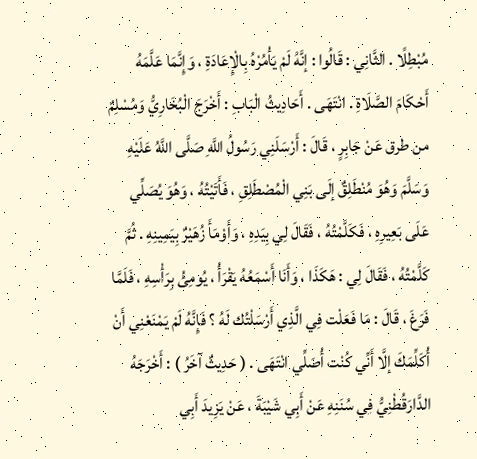مُبْطِلًا . الثَّانِي : قَالُوا : إنَّهُ لَمْ يَأْمُرْهُ بِالْإِعَادَةِ ، وَإِنَّمَا عَلَّمَهُ أَحْكَامَ الصَّلَاةِ . انْتَهَى . أَحَادِيثُ الْبَابِ : أَخْرَجَ الْبُخَارِيُّ وَمُسْلِمٌ من طرق عَنْ جَابِرٍ ، قَالَ : أَرْسَلَنِي رَسُولُ اللَّهِ صَلَّى اللَّهُ عَلَيْهِ وَسَلَّمَ وَهُوَ مُنْطَلِقٌ إلَى بَنِي الْمُصْطَلِقِ ، فَأَتَيْتُهُ ، وَهُوَ يُصَلِّي عَلَى بَعِيرِهِ ، فَكَلَّمْتُهُ ، فَقَالَ لِي بِيَدِهِ ، وَأَوْمَأَ زُهَيْرٌ بِيَمِينِهِ . ثُمَّ كَلَّمْتُهُ ، فَقَالَ لِي : هَكَذَا ، وَأَنَا أَسْمَعُهُ يَقْرَأُ ، يُومِئُ بِرَأْسِهِ ، فَلَمَّا فَرَغَ ، قَالَ : مَا فَعَلْت فِي الَّذِي أَرْسَلْتُك لَهُ ؟ فَإِنَّهُ لَمْ يَمْنَعْنِي أَنْ أُكَلِّمَكَ إلَّا أَنِّي كُنْت أُصَلِّي انْتَهَى . ( حَدِيثٌ آخَرُ ) : أَخْرَجَهُ الدَّارَقُطْنِيُّ فِي سُنَنِهِ عَنْ أَبِي شَيْبَةَ ، عَنْ يَزِيدَ أَبِي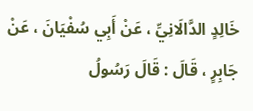خَالِدٍ الدَّالَانِيِّ ، عَنْ أَبِي سُفْيَانَ ، عَنْ جَابِرٍ ، قَالَ : قَالَ رَسُولُ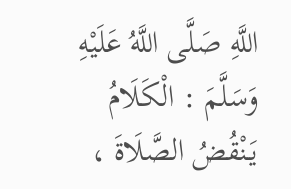اللَّهِ صَلَّى اللَّهُ عَلَيْهِ وَسَلَّمَ : الْكَلَامُ يَنْقُضُ الصَّلَاةَ ،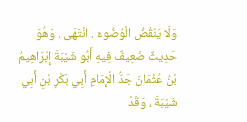وَلَا يَنْقُضُ الْوُضُوءَ . انْتَهَى . وَهُوَ حَدِيثٌ ضَعِيفٌ فِيهِ أَبُو شَيْبَةَ إبْرَاهِيمُ بْنُ عُثْمَانَ جَدُّ الْإِمَامِ أَبِي بَكْرِ بْنِ أَبِي شَيْبَةَ ، وَقَدْ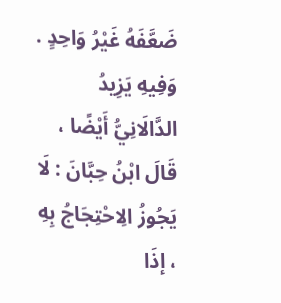ضَعَّفَهُ غَيْرُ وَاحِدٍ . وَفِيهِ يَزِيدُ الدَّالَانِيُّ أَيْضًا ، قَالَ ابْنُ حِبَّانَ : لَا يَجُوزُ الِاحْتِجَاجُ بِهِ ، إذَا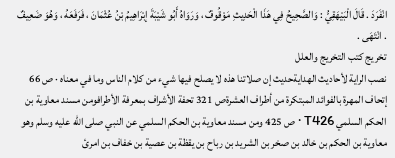انْفَرَدَ . قَالَ الْبَيْهَقِيُّ : وَالصَّحِيحُ فِي هَذَا الْحَدِيثِ مَوْقُوفٌ ، وَرَوَاهُ أَبُو شَيْبَةَ إبْرَاهِيمُ بْنُ عُثْمَانَ ، فَرَفَعَهُ ، وَهُوَ ضَعِيفٌ . انْتَهَى .
تخريج كتب التخريج والعلل
نصب الراية لأحاديث الهدايةحديث إن صلاتنا هذه لا يصلح فيها شيء من كلام الناس وما في معناه · ص 66 إتحاف المهرة بالفوائد المبتكرة من أطراف العشرةص 321 تحفة الأشراف بمعرفة الأطرافومن مسند معاوية بن الحكم السلمي T426 · ص 425 ومن مسند معاوية بن الحكم السلمي عن النبي صلى الله عليه وسلم وهو معاوية بن الحكم بن خالد بن صخر بن الشريد بن رباح بن يقظة بن عصية بن خفاف بن امرئ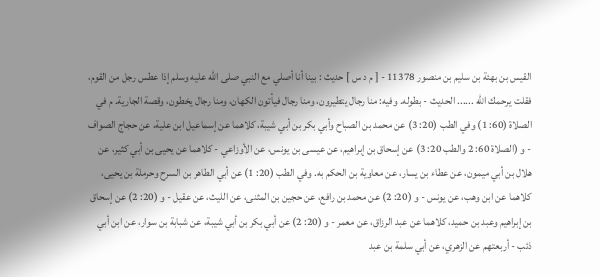القيس بن بهئة بن سليم بن منصور 11378 - [ م د س ] حديث : بينا أنا أصلي مع النبي صلى الله عليه وسلم إذا عطس رجل من القوم، فقلت يرحمك الله ...... الحديث - بطوله. وفيه: منا رجال يتطيرون، ومنا رجال فيأتون الكهان، ومنا رجال يخطون، وقصة الجارية. م في الصلاة (60: 1) وفي الطب (20: 3) عن محمد بن الصباح وأبي بكر بن أبي شيبة، كلاهما عن إسماعيل ابن علية، عن حجاج الصواف - و (الصلاة 60: 2 والطب 20: 3) عن إسحاق بن إبراهيم، عن عيسى بن يونس، عن الأوزاعي - كلاهما عن يحيى بن أبي كثير، عن هلال بن أبي ميمون، عن عطاء بن يسار، عن معاوية بن الحكم به. وفي الطب (20: 1) عن أبي الطاهر بن السرح وحرملة بن يحيى، كلاهما عن ابن وهب، عن يونس - و (20: 2) عن محمد بن رافع، عن حجين بن المثنى، عن الليث، عن عقيل - و (20: 2) عن إسحاق بن إبراهيم وعبد بن حميد، كلاهما عن عبد الرزاق، عن معمر - و (20: 2) عن أبي بكر بن أبي شيبة، عن شبابة بن سوار، عن ابن أبي ذئب - أربعتهم عن الزهري، عن أبي سلمة بن عبد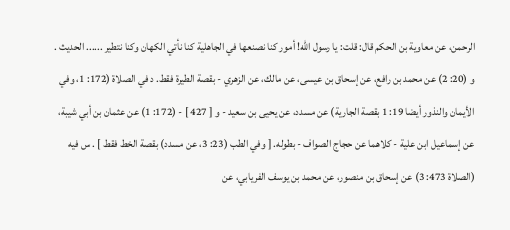الرحمن، عن معاوية بن الحكم قال: قلت: يا رسول الله! أمور كنا نصنعها في الجاهلية كنا نأتي الكهان وكنا نتطير ...... الحديث . و (20: 2) عن محمد بن رافع، عن إسحاق بن عيسى، عن مالك، عن الزهري - بقصة الطيرة فقط. د في الصلاة (172: 1، وفي الأيمان والنذور أيضا 19: 1 بقصة الجارية) عن مسدد، عن يحيى بن سعيد - و [ 427 ] - (172: 1) عن عثمان بن أبي شيبة، عن إسماعيل ابن علية - كلاهما عن حجاج الصواف - بطوله. [ وفي الطب (23: 3، عن مسدد) بقصة الخط فقط ] . س فيه (الصلاة 473: 3) عن إسحاق بن منصور، عن محمد بن يوسف الفريابي، عن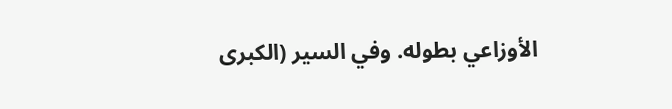الأوزاعي بطوله. وفي السير (الكبرى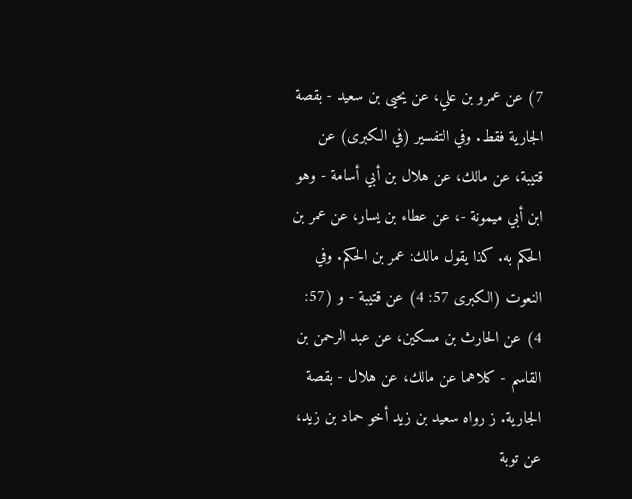7) عن عمرو بن علي، عن يحيى بن سعيد - بقصة الجارية فقط. وفي التفسير (في الكبرى) عن قتيبة، عن مالك، عن هلال بن أبي أسامة - وهو ابن أبي ميمونة -، عن عطاء بن يسار، عن عمر بن الحكم به. كذا يقول مالك: عمر بن الحكم. وفي النعوت (الكبرى 57: 4) عن قتيبة - و (57: 4) عن الحارث بن مسكين، عن عبد الرحمن بن القاسم - كلاهما عن مالك، عن هلال - بقصة الجارية. ز رواه سعيد بن زيد أخو حماد بن زيد، عن توبة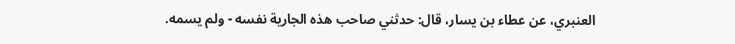العنبري، عن عطاء بن يسار، قال: حدثني صاحب هذه الجارية نفسه - ولم يسمه.